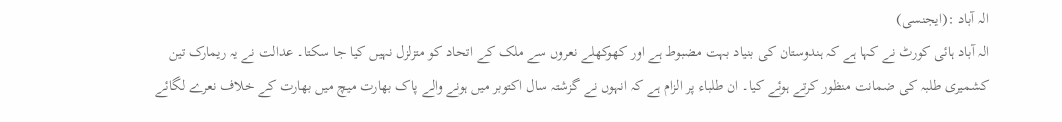الہ آباد :(ایجنسی)
الہ آباد ہائی کورٹ نے کہا ہے کہ ہندوستان کی بنیاد بہت مضبوط ہے اور کھوکھلے نعروں سے ملک کے اتحاد کو متزلزل نہیں کیا جا سکتا۔ عدالت نے یہ ریمارک تین کشمیری طلبہ کی ضمانت منظور کرتے ہوئے کیا۔ ان طلباء پر الزام ہے کہ انہوں نے گزشتہ سال اکتوبر میں ہونے والے پاک بھارت میچ میں بھارت کے خلاف نعرے لگائے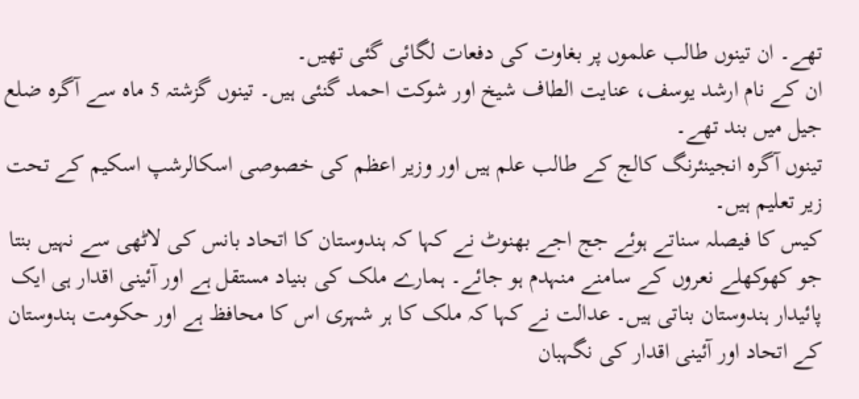تھے۔ ان تینوں طالب علموں پر بغاوت کی دفعات لگائی گئی تھیں۔
ان کے نام ارشد یوسف، عنایت الطاف شیخ اور شوکت احمد گنئی ہیں۔ تینوں گزشتہ 5 ماہ سے آگرہ ضلع جیل میں بند تھے۔
تینوں آگرہ انجینئرنگ کالج کے طالب علم ہیں اور وزیر اعظم کی خصوصی اسکالرشپ اسکیم کے تحت زیر تعلیم ہیں۔
کیس کا فیصلہ سناتے ہوئے جج اجے بھنوٹ نے کہا کہ ہندوستان کا اتحاد بانس کی لاٹھی سے نہیں بنتا جو کھوکھلے نعروں کے سامنے منہدم ہو جائے۔ ہمارے ملک کی بنیاد مستقل ہے اور آئینی اقدار ہی ایک پائیدار ہندوستان بناتی ہیں۔ عدالت نے کہا کہ ملک کا ہر شہری اس کا محافظ ہے اور حکومت ہندوستان کے اتحاد اور آئینی اقدار کی نگہبان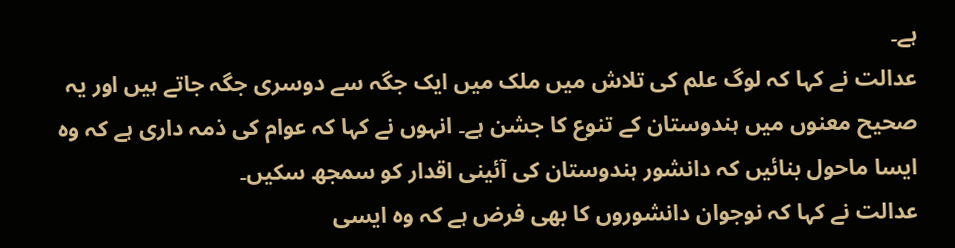ہے۔
عدالت نے کہا کہ لوگ علم کی تلاش میں ملک میں ایک جگہ سے دوسری جگہ جاتے ہیں اور یہ صحیح معنوں میں ہندوستان کے تنوع کا جشن ہے۔ انہوں نے کہا کہ عوام کی ذمہ داری ہے کہ وہ ایسا ماحول بنائیں کہ دانشور ہندوستان کی آئینی اقدار کو سمجھ سکیں۔
عدالت نے کہا کہ نوجوان دانشوروں کا بھی فرض ہے کہ وہ ایسی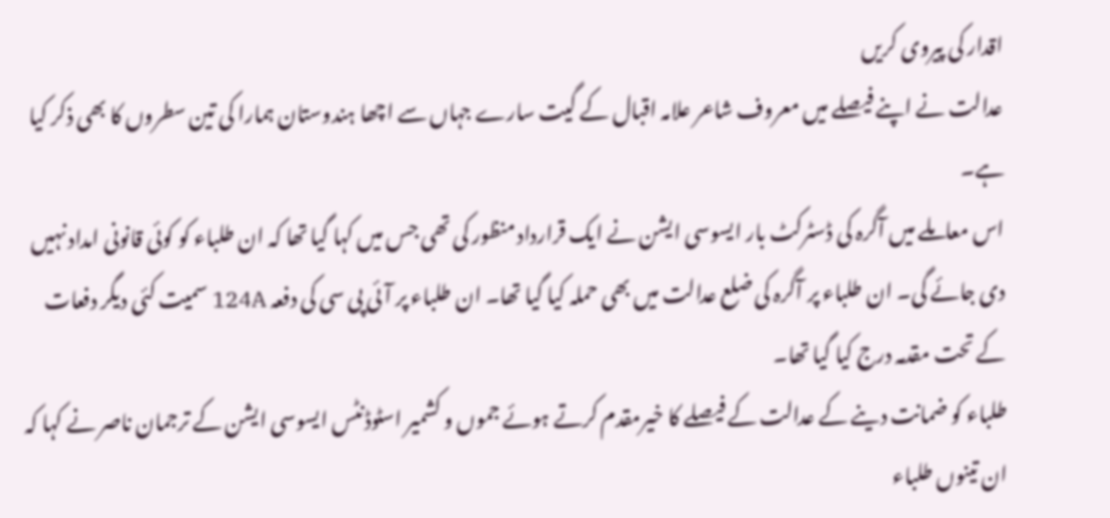اقدار کی پیروی کریں
عدالت نے اپنے فیصلے میں معروف شاعر علامہ اقبال کے گیت سارے جہاں سے اچھا ہندوستان ہمارا کی تین سطروں کا بھی ذکر کیا ہے۔
اس معاملے میں آگرہ کی ڈسٹرکٹ بار ایسوسی ایشن نے ایک قرارداد منظور کی تھی جس میں کہا گیا تھا کہ ان طلباء کو کوئی قانونی امداد نہیں دی جائے گی۔ ان طلباء پر آگرہ کی ضلع عدالت میں بھی حملہ کیا گیا تھا۔ ان طلباء پر آئی پی سی کی دفعہ 124A سمیت کئی دیگر دفعات کے تحت مقدمہ درج کیا گیا تھا۔
طلباء کو ضمانت دینے کے عدالت کے فیصلے کا خیرمقدم کرتے ہوئے جموں و کشمیر اسٹوڈنٹس ایسوسی ایشن کے ترجمان ناصر نے کہا کہ ان تینوں طلباء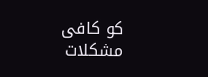کو کافی مشکلات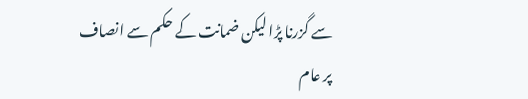سے گزرنا پڑا لیکن ضمانت کے حکم سے انصاف پر عام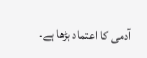آدمی کا اعتماد بڑھا ہے۔